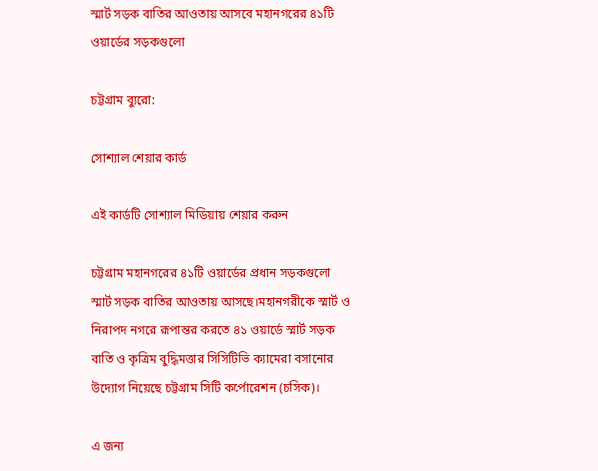স্মার্ট সড়ক বাতির আওতায় আসবে মহানগরের ৪১টি ওয়ার্ডের সড়কগুলো

চট্টগ্রাম ব্যুরো:

সোশ্যাল শেয়ার কার্ড

এই কার্ডটি সোশ্যাল মিডিয়ায় শেয়ার করুন

চট্টগ্রাম মহানগরের ৪১টি ওয়ার্ডের প্রধান সড়কগুলো স্মার্ট সড়ক বাতির আওতায় আসছে।মহানগরীকে স্মার্ট ও নিরাপদ নগরে রূপান্তর করতে ৪১ ওয়ার্ডে স্মার্ট সড়ক বাতি ও কৃত্রিম বুদ্ধিমত্তার সিসিটিভি ক্যামেরা বসানোর উদ্যোগ নিয়েছে চট্টগ্রাম সিটি কর্পোরেশন (চসিক)।

এ জন্য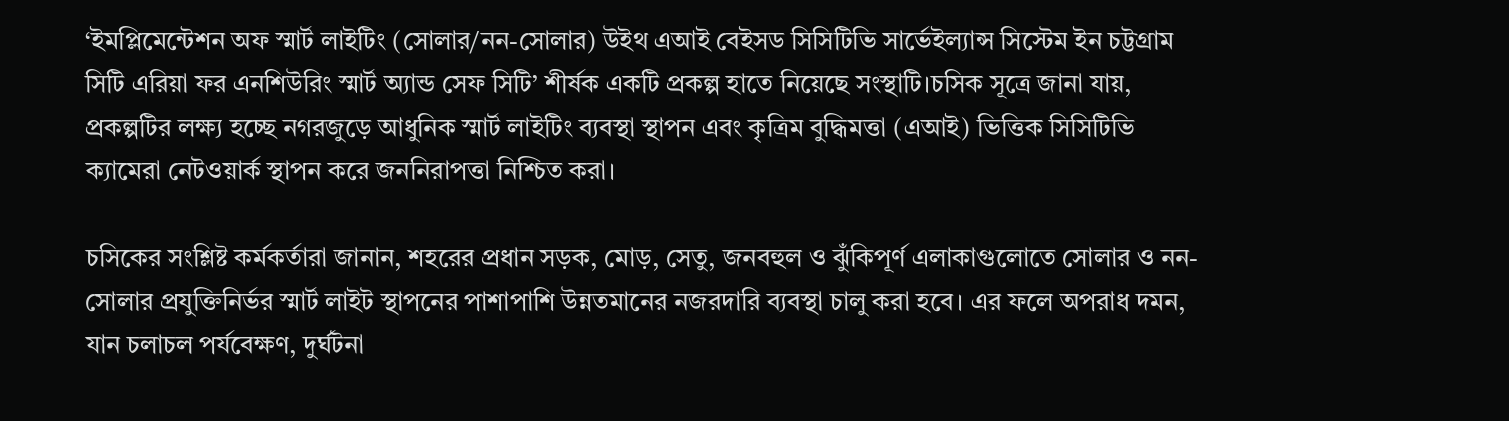‘ইমপ্লিমেন্টেশন অফ স্মার্ট লাইটিং (সোলার/নন-সোলার) উইথ এআই বেইসড সিসিটিভি সার্ভেইল্যান্স সিস্টেম ইন চট্টগ্রাম সিটি এরিয়া ফর এনশিউরিং স্মার্ট অ্যান্ড সেফ সিটি’ শীর্ষক একটি প্রকল্প হাতে নিয়েছে সংস্থাটি।চসিক সূত্রে জানা যায়, প্রকল্পটির লক্ষ্য হচ্ছে নগরজুড়ে আধুনিক স্মার্ট লাইটিং ব্যবস্থা স্থাপন এবং কৃত্রিম বুদ্ধিমত্তা (এআই) ভিত্তিক সিসিটিভি ক্যামেরা নেটওয়ার্ক স্থাপন করে জননিরাপত্তা নিশ্চিত করা।

চসিকের সংশ্লিষ্ট কর্মকর্তারা জানান, শহরের প্রধান সড়ক, মোড়, সেতু, জনবহুল ও ঝুঁকিপূর্ণ এলাকাগুলোতে সোলার ও নন-সোলার প্রযুক্তিনির্ভর স্মার্ট লাইট স্থাপনের পাশাপাশি উন্নতমানের নজরদারি ব্যবস্থা চালু করা হবে। এর ফলে অপরাধ দমন, যান চলাচল পর্যবেক্ষণ, দুর্ঘটনা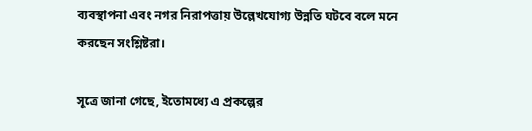ব্যবস্থাপনা এবং নগর নিরাপত্তায় উল্লেখযোগ্য উন্নতি ঘটবে বলে মনে করছেন সংশ্লিষ্টরা।

সূত্রে জানা গেছে, ইতোমধ্যে এ প্রকল্পের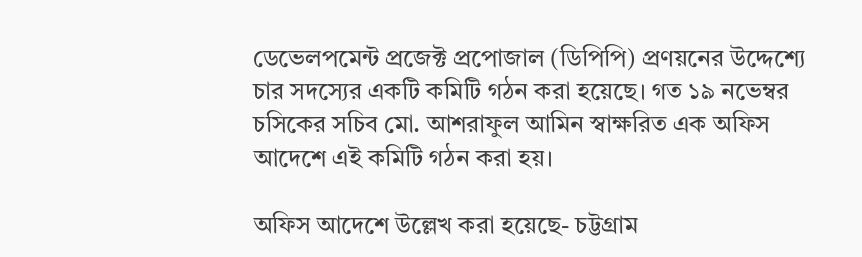ডেভেলপমেন্ট প্রজেক্ট প্রপোজাল (ডিপিপি) প্রণয়নের উদ্দেশ্যে চার সদস্যের একটি কমিটি গঠন করা হয়েছে। গত ১৯ নভেম্বর চসিকের সচিব মো. আশরাফুল আমিন স্বাক্ষরিত এক অফিস আদেশে এই কমিটি গঠন করা হয়।

অফিস আদেশে উল্লেখ করা হয়েছে- চট্টগ্রাম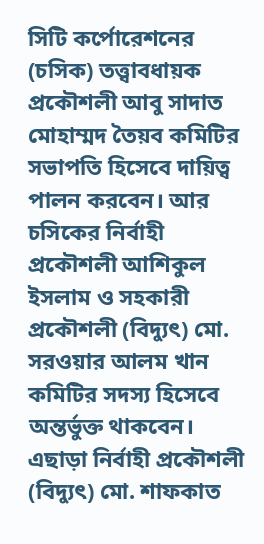সিটি কর্পোরেশনের (চসিক) তত্ত্বাবধায়ক প্রকৌশলী আবু সাদাত মোহাম্মদ তৈয়ব কমিটির সভাপতি হিসেবে দায়িত্ব পালন করবেন। আর চসিকের নির্বাহী প্রকৌশলী আশিকুল ইসলাম ও সহকারী প্রকৌশলী (বিদ্যুৎ) মো. সরওয়ার আলম খান কমিটির সদস্য হিসেবে অন্তর্ভুক্ত থাকবেন। এছাড়া নির্বাহী প্রকৌশলী (বিদ্যুৎ) মো. শাফকাত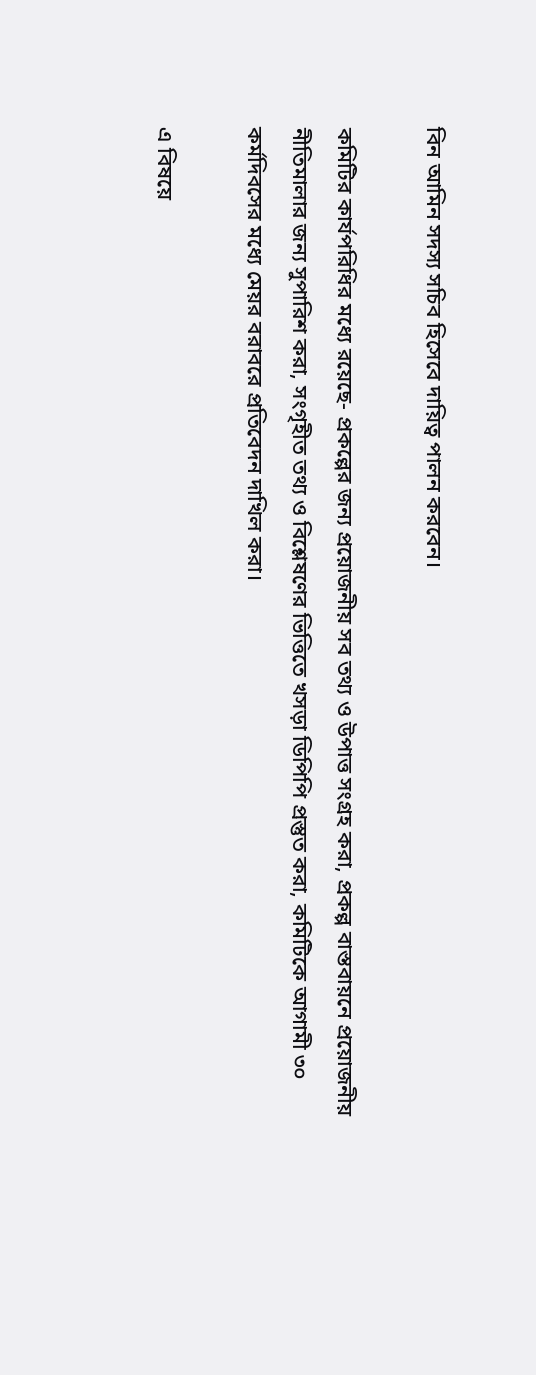বিন আমিন সদস্য সচিব হিসেবে দায়িত্ব পালন করবেন।

কমিটির কার্যপরিধির মধ্যে রয়েছে- প্রকল্পের জন্য প্রয়োজনীয় সব তথ্য ও উপাত্ত সংগ্রহ করা, প্রকল্প বাস্তবায়নে প্রয়োজনীয় নীতিমালার জন্য সুপারিশ করা, সংগৃহীত তথ্য ও বিশ্লেষণের ভিত্তিতে খসড়া ডিপিপি প্রস্তুত করা, কমিটিকে আগামী ৩০ কর্মদিবসের মধ্যে মেয়র বরাবরে প্রতিবেদন দাখিল করা।

এ বিষয়ে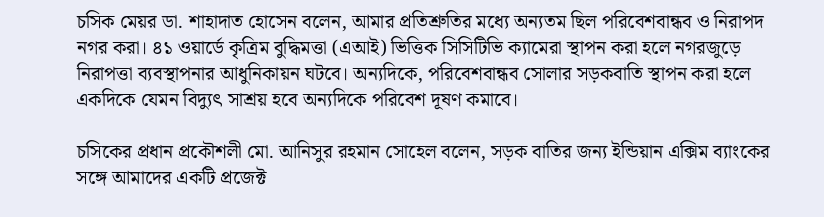চসিক মেয়র ডা. শাহাদাত হোসেন বলেন, আমার প্রতিশ্রুতির মধ্যে অন্যতম ছিল পরিবেশবান্ধব ও নিরাপদ নগর করা। ৪১ ওয়ার্ডে কৃত্রিম বুদ্ধিমত্তা (এআই) ভিত্তিক সিসিটিভি ক্যামেরা স্থাপন করা হলে নগরজুড়ে নিরাপত্তা ব্যবস্থাপনার আধুনিকায়ন ঘটবে। অন্যদিকে, পরিবেশবান্ধব সোলার সড়কবাতি স্থাপন করা হলে একদিকে যেমন বিদ্যুৎ সাশ্রয় হবে অন্যদিকে পরিবেশ দূষণ কমাবে।

চসিকের প্রধান প্রকৌশলী মো. আনিসুর রহমান সোহেল বলেন, সড়ক বাতির জন্য ইন্ডিয়ান এক্সিম ব্যাংকের সঙ্গে আমাদের একটি প্রজেক্ট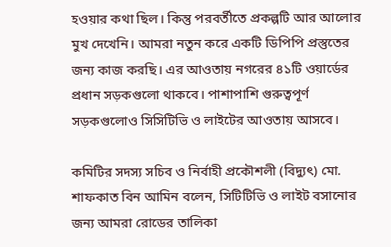হওয়ার কথা ছিল। কিন্তু পরবর্তীতে প্রকল্পটি আর আলোর মুখ দেখেনি। আমরা নতুন করে একটি ডিপিপি প্রস্তুতের জন্য কাজ করছি। এর আওতায় নগরের ৪১টি ওয়ার্ডের প্রধান সড়কগুলো থাকবে। পাশাপাশি গুরুত্বপূর্ণ সড়কগুলোও সিসিটিভি ও লাইটের আওতায় আসবে।

কমিটির সদস্য সচিব ও নির্বাহী প্রকৌশলী (বিদ্যুৎ) মো. শাফকাত বিন আমিন বলেন, সিটিটিভি ও লাইট বসানোর জন্য আমরা রোডের তালিকা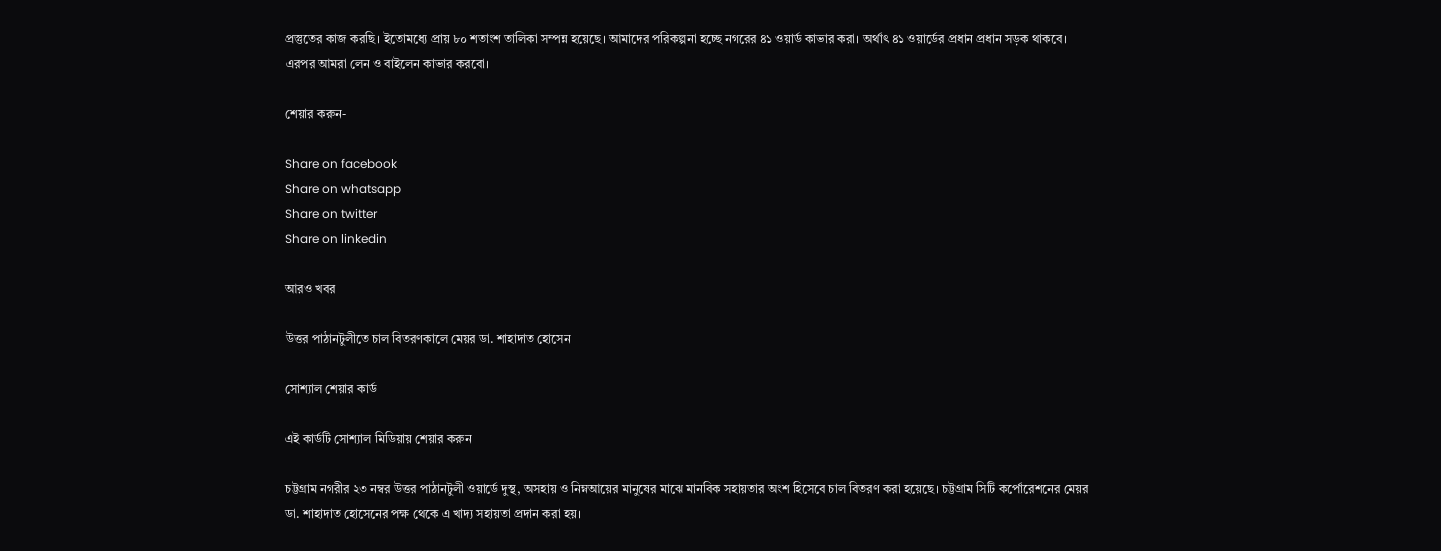প্রস্তুতের কাজ করছি। ইতোমধ্যে প্রায় ৮০ শতাংশ তালিকা সম্পন্ন হয়েছে। আমাদের পরিকল্পনা হচ্ছে নগরের ৪১ ওয়ার্ড কাভার করা। অর্থাৎ ৪১ ওয়ার্ডের প্রধান প্রধান সড়ক থাকবে। এরপর আমরা লেন ও বাইলেন কাভার করবো।

শেয়ার করুন-

Share on facebook
Share on whatsapp
Share on twitter
Share on linkedin

আরও খবর

উত্তর পাঠানটুলীতে চাল বিতরণকালে মেয়র ডা. শাহাদাত হোসেন

সোশ্যাল শেয়ার কার্ড

এই কার্ডটি সোশ্যাল মিডিয়ায় শেয়ার করুন

চট্টগ্রাম নগরীর ২৩ নম্বর উত্তর পাঠানটুলী ওয়ার্ডে দুস্থ, অসহায় ও নিম্নআয়ের মানুষের মাঝে মানবিক সহায়তার অংশ হিসেবে চাল বিতরণ করা হয়েছে। চট্টগ্রাম সিটি কর্পোরেশনের মেয়র ডা. শাহাদাত হোসেনের পক্ষ থেকে এ খাদ্য সহায়তা প্রদান করা হয়।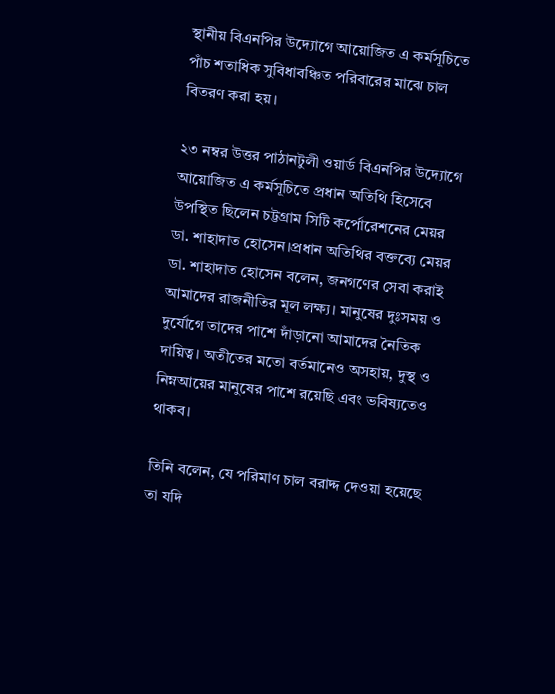স্থানীয় বিএনপির উদ্যোগে আয়োজিত এ কর্মসূচিতে পাঁচ শতাধিক সুবিধাবঞ্চিত পরিবারের মাঝে চাল বিতরণ করা হয়।

২৩ নম্বর উত্তর পাঠানটুলী ওয়ার্ড বিএনপির উদ্যোগে আয়োজিত এ কর্মসূচিতে প্রধান অতিথি হিসেবে উপস্থিত ছিলেন চট্টগ্রাম সিটি কর্পোরেশনের মেয়র ডা. শাহাদাত হোসেন।প্রধান অতিথির বক্তব্যে মেয়র ডা. শাহাদাত হোসেন বলেন, জনগণের সেবা করাই আমাদের রাজনীতির মূল লক্ষ্য। মানুষের দুঃসময় ও দুর্যোগে তাদের পাশে দাঁড়ানো আমাদের নৈতিক দায়িত্ব। অতীতের মতো বর্তমানেও অসহায়, দুস্থ ও নিম্নআয়ের মানুষের পাশে রয়েছি এবং ভবিষ্যতেও থাকব।

তিনি বলেন, যে পরিমাণ চাল বরাদ্দ দেওয়া হয়েছে তা যদি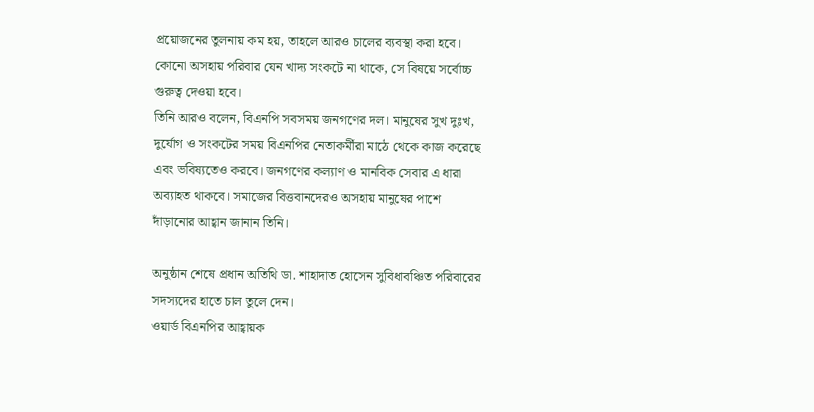প্রয়োজনের তুলনায় কম হয়, তাহলে আরও চালের ব্যবস্থা করা হবে। কোনো অসহায় পরিবার যেন খাদ্য সংকটে না থাকে, সে বিষয়ে সর্বোচ্চ গুরুত্ব দেওয়া হবে।
তিনি আরও বলেন, বিএনপি সবসময় জনগণের দল। মানুষের সুখ দুঃখ, দুর্যোগ ও সংকটের সময় বিএনপির নেতাকর্মীরা মাঠে থেকে কাজ করেছে এবং ভবিষ্যতেও করবে। জনগণের কল্যাণ ও মানবিক সেবার এ ধারা অব্যাহত থাকবে। সমাজের বিত্তবানদেরও অসহায় মানুষের পাশে দাঁড়ানোর আহ্বান জানান তিনি।

অনুষ্ঠান শেষে প্রধান অতিথি ডা. শাহাদাত হোসেন সুবিধাবঞ্চিত পরিবারের সদস্যদের হাতে চাল তুলে দেন।
ওয়ার্ড বিএনপির আহ্বায়ক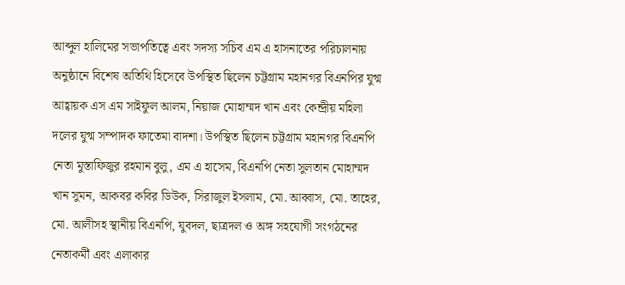আব্দুল হালিমের সভাপতিত্বে এবং সদস্য সচিব এম এ হাসনাতের পরিচালনায় অনুষ্ঠানে বিশেষ অতিথি হিসেবে উপস্থিত ছিলেন চট্টগ্রাম মহানগর বিএনপির যুগ্ম আহ্বায়ক এস এম সাইফুল আলম, নিয়াজ মোহাম্মদ খান এবং কেন্দ্রীয় মহিলা দলের যুগ্ম সম্পাদক ফাতেমা বাদশা। উপস্থিত ছিলেন চট্টগ্রাম মহানগর বিএনপি নেতা মুস্তাফিজুর রহমান বুলু, এম এ হাসেম, বিএনপি নেতা সুলতান মোহাম্মদ খান সুমন, আকবর কবির ডিউক, সিরাজুল ইসলাম, মো. আব্বাস, মো. তাহের, মো. আলীসহ স্থানীয় বিএনপি, যুবদল, ছাত্রদল ও অঙ্গ সহযোগী সংগঠনের নেতাকর্মী এবং এলাকার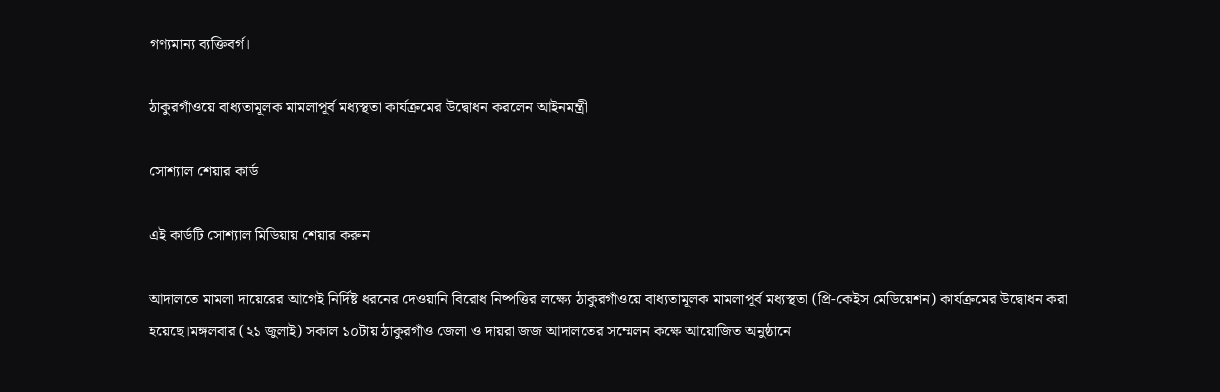গণ্যমান্য ব্যক্তিবর্গ।

ঠাকুরগাঁওয়ে বাধ্যতামূলক মামলাপূর্ব মধ্যস্থতা কার্যক্রমের উদ্বোধন করলেন আইনমন্ত্রী

সোশ্যাল শেয়ার কার্ড

এই কার্ডটি সোশ্যাল মিডিয়ায় শেয়ার করুন

আদালতে মামলা দায়েরের আগেই নির্দিষ্ট ধরনের দেওয়ানি বিরোধ নিষ্পত্তির লক্ষ্যে ঠাকুরগাঁওয়ে বাধ্যতামূলক মামলাপূর্ব মধ্যস্থতা (প্রি-কেইস মেডিয়েশন) কার্যক্রমের উদ্বোধন করা হয়েছে।মঙ্গলবার (২১ জুলাই) সকাল ১০টায় ঠাকুরগাঁও জেলা ও দায়রা জজ আদালতের সম্মেলন কক্ষে আয়োজিত অনুষ্ঠানে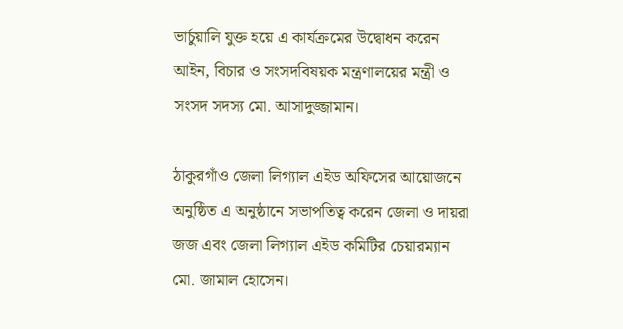ভার্চুয়ালি যুক্ত হয়ে এ কার্যক্রমের উদ্বোধন করেন আইন, বিচার ও সংসদবিষয়ক মন্ত্রণালয়ের মন্ত্রী ও সংসদ সদস্য মো. আসাদুজ্জামান।

ঠাকুরগাঁও জেলা লিগ্যাল এইড অফিসের আয়োজনে অনুষ্ঠিত এ অনুষ্ঠানে সভাপতিত্ব করেন জেলা ও দায়রা জজ এবং জেলা লিগ্যাল এইড কমিটির চেয়ারম্যান মো. জামাল হোসেন।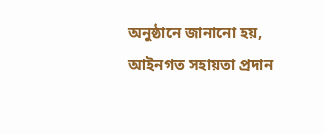অনুষ্ঠানে জানানো হয়, আইনগত সহায়তা প্রদান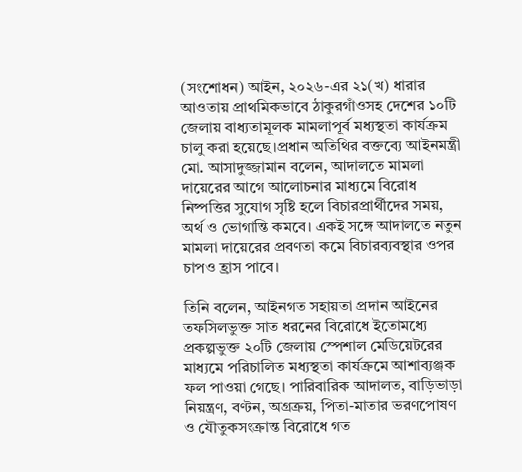(সংশোধন) আইন, ২০২৬-এর ২১(খ) ধারার আওতায় প্রাথমিকভাবে ঠাকুরগাঁওসহ দেশের ১০টি জেলায় বাধ্যতামূলক মামলাপূর্ব মধ্যস্থতা কার্যক্রম চালু করা হয়েছে।প্রধান অতিথির বক্তব্যে আইনমন্ত্রী মো. আসাদুজ্জামান বলেন, আদালতে মামলা দায়েরের আগে আলোচনার মাধ্যমে বিরোধ নিষ্পত্তির সুযোগ সৃষ্টি হলে বিচারপ্রার্থীদের সময়, অর্থ ও ভোগান্তি কমবে। একই সঙ্গে আদালতে নতুন মামলা দায়েরের প্রবণতা কমে বিচারব্যবস্থার ওপর চাপও হ্রাস পাবে।

তিনি বলেন, আইনগত সহায়তা প্রদান আইনের তফসিলভুক্ত সাত ধরনের বিরোধে ইতোমধ্যে প্রকল্পভুক্ত ২০টি জেলায় স্পেশাল মেডিয়েটরের মাধ্যমে পরিচালিত মধ্যস্থতা কার্যক্রমে আশাব্যঞ্জক ফল পাওয়া গেছে। পারিবারিক আদালত, বাড়িভাড়া নিয়ন্ত্রণ, বণ্টন, অগ্রক্রয়, পিতা-মাতার ভরণপোষণ ও যৌতুকসংক্রান্ত বিরোধে গত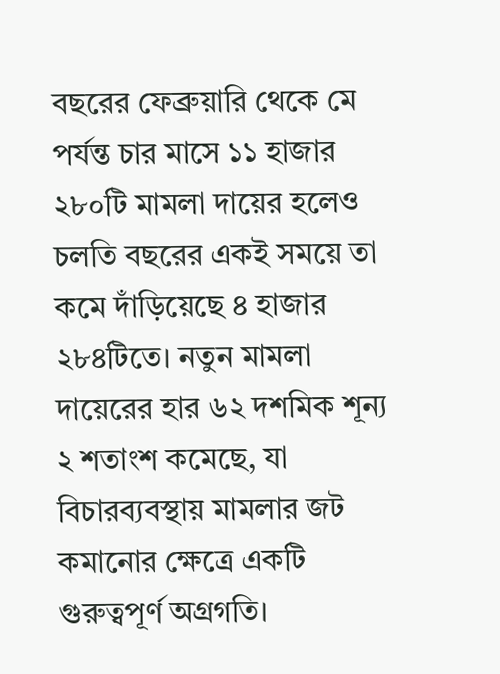বছরের ফেব্রুয়ারি থেকে মে পর্যন্ত চার মাসে ১১ হাজার ২৮০টি মামলা দায়ের হলেও চলতি বছরের একই সময়ে তা কমে দাঁড়িয়েছে ৪ হাজার ২৮৪টিতে। নতুন মামলা দায়েরের হার ৬২ দশমিক শূন্য ২ শতাংশ কমেছে, যা বিচারব্যবস্থায় মামলার জট কমানোর ক্ষেত্রে একটি গুরুত্বপূর্ণ অগ্রগতি।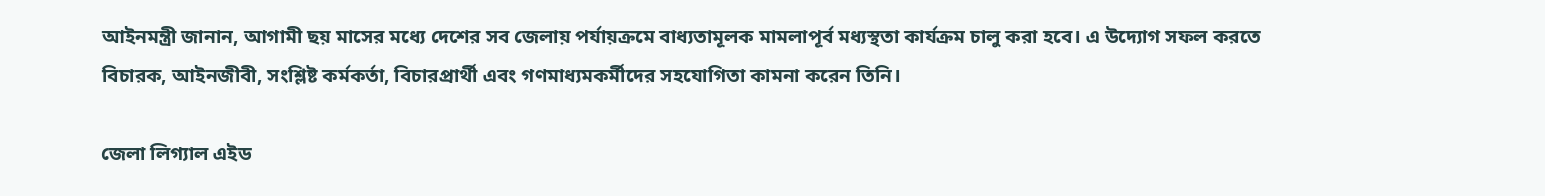আইনমন্ত্রী জানান, আগামী ছয় মাসের মধ্যে দেশের সব জেলায় পর্যায়ক্রমে বাধ্যতামূলক মামলাপূর্ব মধ্যস্থতা কার্যক্রম চালু করা হবে। এ উদ্যোগ সফল করতে বিচারক, আইনজীবী, সংশ্লিষ্ট কর্মকর্তা, বিচারপ্রার্থী এবং গণমাধ্যমকর্মীদের সহযোগিতা কামনা করেন তিনি।

জেলা লিগ্যাল এইড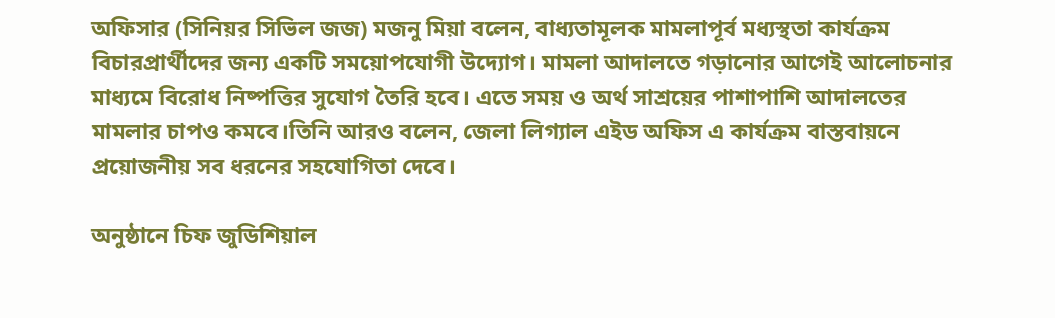অফিসার (সিনিয়র সিভিল জজ) মজনু মিয়া বলেন, বাধ্যতামূলক মামলাপূর্ব মধ্যস্থতা কার্যক্রম বিচারপ্রার্থীদের জন্য একটি সময়োপযোগী উদ্যোগ। মামলা আদালতে গড়ানোর আগেই আলোচনার মাধ্যমে বিরোধ নিষ্পত্তির সুযোগ তৈরি হবে। এতে সময় ও অর্থ সাশ্রয়ের পাশাপাশি আদালতের মামলার চাপও কমবে।তিনি আরও বলেন, জেলা লিগ্যাল এইড অফিস এ কার্যক্রম বাস্তবায়নে প্রয়োজনীয় সব ধরনের সহযোগিতা দেবে।

অনুষ্ঠানে চিফ জুডিশিয়াল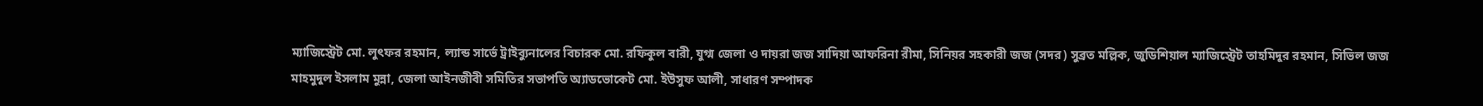ম্যাজিস্ট্রেট মো. লুৎফর রহমান, ল্যান্ড সার্ভে ট্রাইব্যুনালের বিচারক মো. রফিকুল বারী, যুগ্ম জেলা ও দায়রা জজ সাদিয়া আফরিনা রীমা, সিনিয়র সহকারী জজ (সদর) সুব্রত মল্লিক, জুডিশিয়াল ম্যাজিস্ট্রেট তাহমিদুর রহমান, সিভিল জজ মাহমুদুল ইসলাম মুন্না, জেলা আইনজীবী সমিতির সভাপতি অ্যাডভোকেট মো. ইউসুফ আলী, সাধারণ সম্পাদক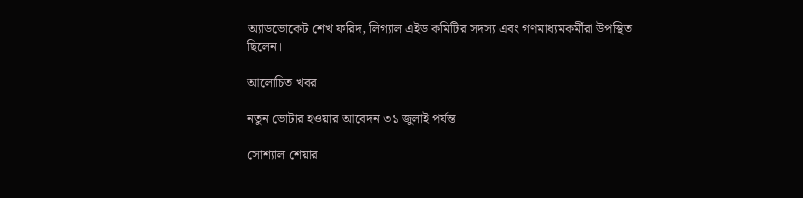অ্যাডভোকেট শেখ ফরিদ, লিগ্যাল এইড কমিটির সদস্য এবং গণমাধ্যমকর্মীরা উপস্থিত ছিলেন।

আলোচিত খবর

নতুন ভোটার হওয়ার আবেদন ৩১ জুলাই পর্যন্ত

সোশ্যাল শেয়ার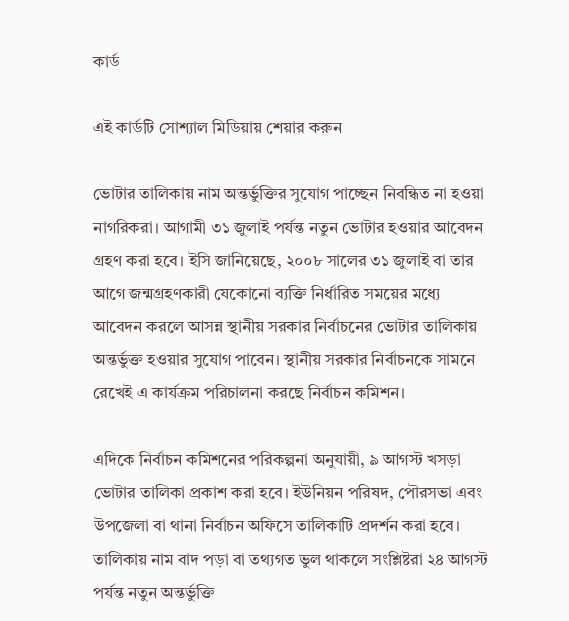কার্ড

এই কার্ডটি সোশ্যাল মিডিয়ায় শেয়ার করুন

ভোটার তালিকায় নাম অন্তর্ভুক্তির সুযোগ পাচ্ছেন নিবন্ধিত না হওয়া নাগরিকরা। আগামী ৩১ জুলাই পর্যন্ত নতুন ভোটার হওয়ার আবেদন গ্রহণ করা হবে। ইসি জানিয়েছে, ২০০৮ সালের ৩১ জুলাই বা তার আগে জন্মগ্রহণকারী যেকোনো ব্যক্তি নির্ধারিত সময়ের মধ্যে আবেদন করলে আসন্ন স্থানীয় সরকার নির্বাচনের ভোটার তালিকায় অন্তর্ভুক্ত হওয়ার সুযোগ পাবেন। স্থানীয় সরকার নির্বাচনকে সামনে রেখেই এ কার্যক্রম পরিচালনা করছে নির্বাচন কমিশন।

এদিকে নির্বাচন কমিশনের পরিকল্পনা অনুযায়ী, ৯ আগস্ট খসড়া ভোটার তালিকা প্রকাশ করা হবে। ইউনিয়ন পরিষদ, পৌরসভা এবং উপজেলা বা থানা নির্বাচন অফিসে তালিকাটি প্রদর্শন করা হবে। তালিকায় নাম বাদ পড়া বা তথ্যগত ভুল থাকলে সংশ্লিষ্টরা ২৪ আগস্ট পর্যন্ত নতুন অন্তর্ভুক্তি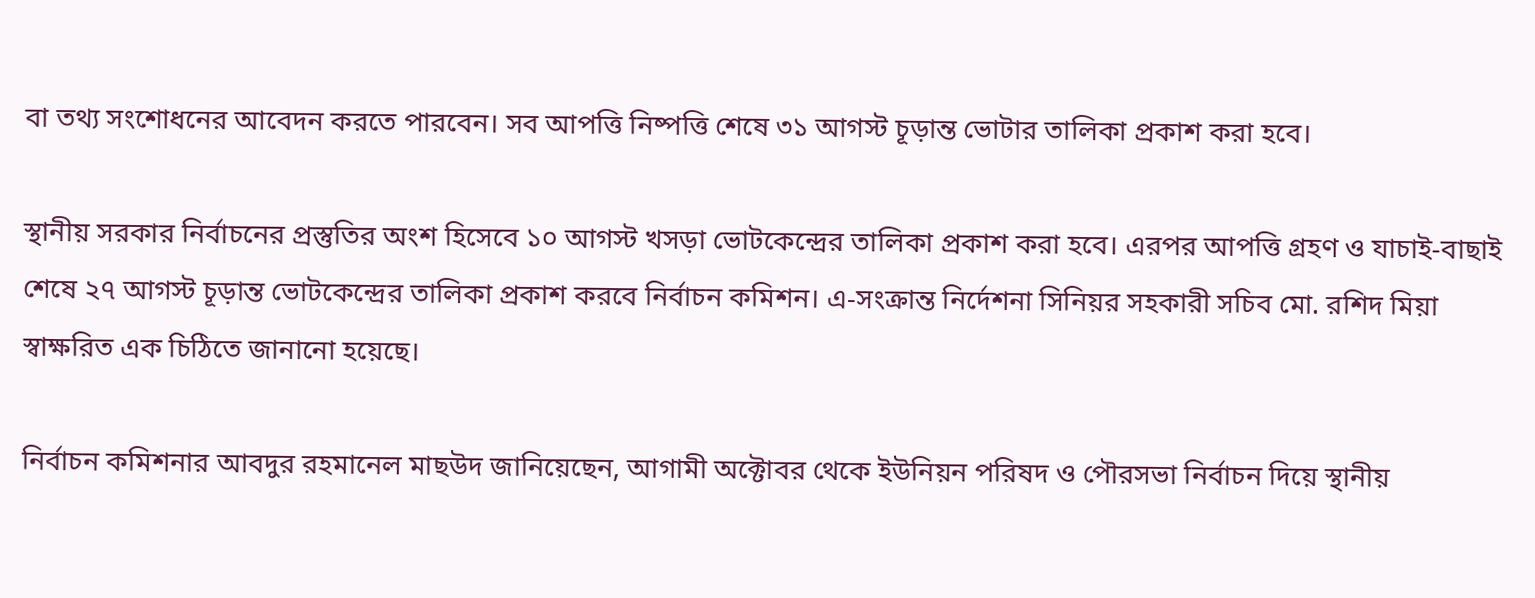বা তথ্য সংশোধনের আবেদন করতে পারবেন। সব আপত্তি নিষ্পত্তি শেষে ৩১ আগস্ট চূড়ান্ত ভোটার তালিকা প্রকাশ করা হবে।

স্থানীয় সরকার নির্বাচনের প্রস্তুতির অংশ হিসেবে ১০ আগস্ট খসড়া ভোটকেন্দ্রের তালিকা প্রকাশ করা হবে। এরপর আপত্তি গ্রহণ ও যাচাই-বাছাই শেষে ২৭ আগস্ট চূড়ান্ত ভোটকেন্দ্রের তালিকা প্রকাশ করবে নির্বাচন কমিশন। এ-সংক্রান্ত নির্দেশনা সিনিয়র সহকারী সচিব মো. রশিদ মিয়া স্বাক্ষরিত এক চিঠিতে জানানো হয়েছে।

নির্বাচন কমিশনার আবদুর রহমানেল মাছউদ জানিয়েছেন, আগামী অক্টোবর থেকে ইউনিয়ন পরিষদ ও পৌরসভা নির্বাচন দিয়ে স্থানীয়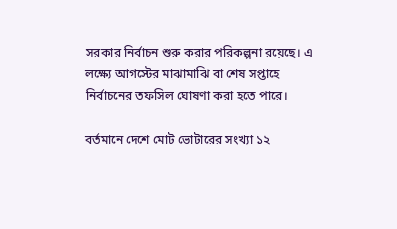সরকার নির্বাচন শুরু করার পরিকল্পনা রয়েছে। এ লক্ষ্যে আগস্টের মাঝামাঝি বা শেষ সপ্তাহে নির্বাচনের তফসিল ঘোষণা করা হতে পারে।

বর্তমানে দেশে মোট ভোটারের সংখ্যা ১২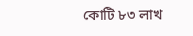কোটি ৮৩ লাখ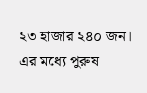২৩ হাজার ২৪০ জন। এর মধ্যে পুরুষ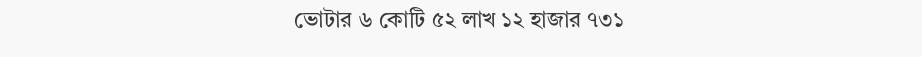ভোটার ৬ কোটি ৫২ লাখ ১২ হাজার ৭৩১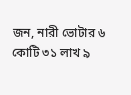জন, নারী ভোটার ৬ কোটি ৩১ লাখ ৯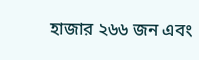হাজার ২৬৬ জন এবং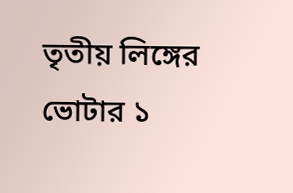তৃতীয় লিঙ্গের ভোটার ১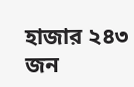হাজার ২৪৩ জন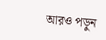আরও পড়ুন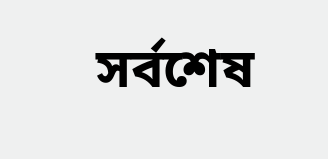সর্বশেষ